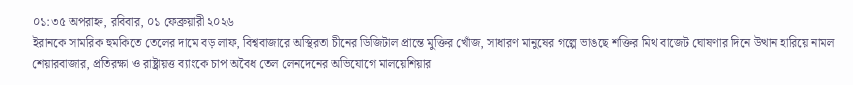০১:৩৫ অপরাহ্ন, রবিবার, ০১ ফেব্রুয়ারী ২০২৬
ইরানকে সামরিক হুমকিতে তেলের দামে বড় লাফ, বিশ্ববাজারে অস্থিরতা চীনের ডিজিটাল প্রান্তে মুক্তির খোঁজ, সাধারণ মানুষের গল্পে ভাঙছে শক্তির মিথ বাজেট ঘোষণার দিনে উত্থান হারিয়ে নামল শেয়ারবাজার, প্রতিরক্ষা ও রাষ্ট্রায়ত্ত ব্যাংকে চাপ অবৈধ তেল লেনদেনের অভিযোগে মালয়েশিয়ার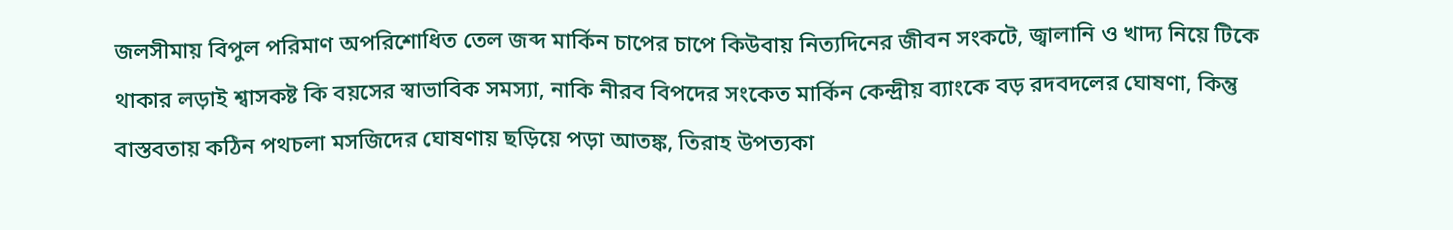জলসীমায় বিপুল পরিমাণ অপরিশোধিত তেল জব্দ মার্কিন চাপের চাপে কিউবায় নিত্যদিনের জীবন সংকটে, জ্বালানি ও খাদ্য নিয়ে টিকে থাকার লড়াই শ্বাসকষ্ট কি বয়সের স্বাভাবিক সমস্যা, নাকি নীরব বিপদের সংকেত মার্কিন কেন্দ্রীয় ব্যাংকে বড় রদবদলের ঘোষণা, কিন্তু বাস্তবতায় কঠিন পথচলা মসজিদের ঘোষণায় ছড়িয়ে পড়া আতঙ্ক, তিরাহ উপত্যকা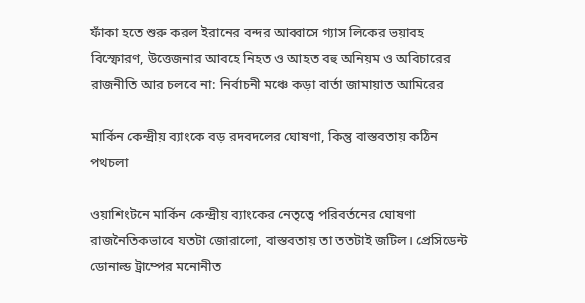ফাঁকা হতে শুরু করল ইরানের বন্দর আব্বাসে গ্যাস লিকের ভয়াবহ বিস্ফোরণ, উত্তেজনার আবহে নিহত ও আহত বহু অনিয়ম ও অবিচারের রাজনীতি আর চলবে না: নির্বাচনী মঞ্চে কড়া বার্তা জামায়াত আমিরের

মার্কিন কেন্দ্রীয় ব্যাংকে বড় রদবদলের ঘোষণা, কিন্তু বাস্তবতায় কঠিন পথচলা

ওয়াশিংটনে মার্কিন কেন্দ্রীয় ব্যাংকের নেতৃত্বে পরিবর্তনের ঘোষণা রাজনৈতিকভাবে যতটা জোরালো, বাস্তবতায় তা ততটাই জটিল। প্রেসিডেন্ট ডোনাল্ড ট্রাম্পের মনোনীত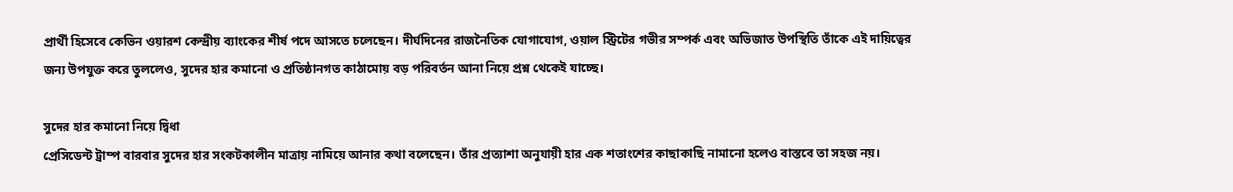প্রার্থী হিসেবে কেভিন ওয়ারশ কেন্দ্রীয় ব্যাংকের শীর্ষ পদে আসতে চলেছেন। দীর্ঘদিনের রাজনৈতিক যোগাযোগ, ওয়াল স্ট্রিটের গভীর সম্পর্ক এবং অভিজাত উপস্থিতি তাঁকে এই দায়িত্বের জন্য উপযুক্ত করে তুললেও, সুদের হার কমানো ও প্রতিষ্ঠানগত কাঠামোয় বড় পরিবর্তন আনা নিয়ে প্রশ্ন থেকেই যাচ্ছে।

সুদের হার কমানো নিয়ে দ্বিধা
প্রেসিডেন্ট ট্রাম্প বারবার সুদের হার সংকটকালীন মাত্রায় নামিয়ে আনার কথা বলেছেন। তাঁর প্রত্যাশা অনুযায়ী হার এক শতাংশের কাছাকাছি নামানো হলেও বাস্তবে তা সহজ নয়।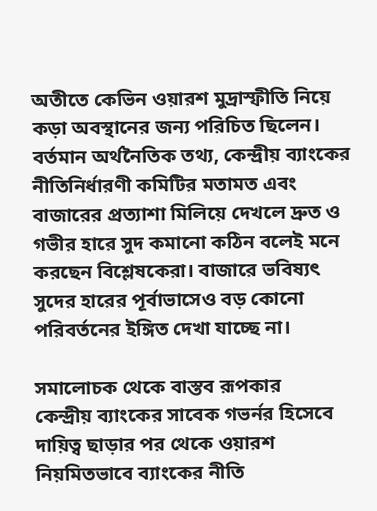অতীতে কেভিন ওয়ারশ মুদ্রাস্ফীতি নিয়ে কড়া অবস্থানের জন্য পরিচিত ছিলেন। বর্তমান অর্থনৈতিক তথ্য, কেন্দ্রীয় ব্যাংকের নীতিনির্ধারণী কমিটির মতামত এবং বাজারের প্রত্যাশা মিলিয়ে দেখলে দ্রুত ও গভীর হারে সুদ কমানো কঠিন বলেই মনে করছেন বিশ্লেষকেরা। বাজারে ভবিষ্যৎ সুদের হারের পূর্বাভাসেও বড় কোনো পরিবর্তনের ইঙ্গিত দেখা যাচ্ছে না।

সমালোচক থেকে বাস্তব রূপকার
কেন্দ্রীয় ব্যাংকের সাবেক গভর্নর হিসেবে দায়িত্ব ছাড়ার পর থেকে ওয়ারশ নিয়মিতভাবে ব্যাংকের নীতি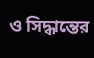ও সিদ্ধান্তের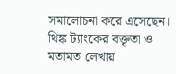সমালোচনা করে এসেছেন। থিঙ্ক ট্যাংকের বক্তৃতা ও মতামত লেখায়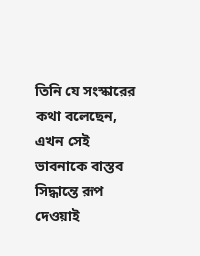তিনি যে সংস্কারের কথা বলেছেন, এখন সেই ভাবনাকে বাস্তব সিদ্ধান্তে রূপ দেওয়াই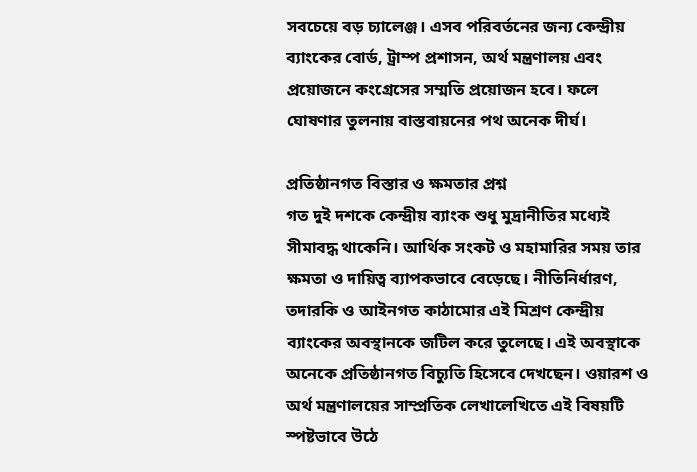সবচেয়ে বড় চ্যালেঞ্জ। এসব পরিবর্তনের জন্য কেন্দ্রীয় ব্যাংকের বোর্ড, ট্রাম্প প্রশাসন, অর্থ মন্ত্রণালয় এবং প্রয়োজনে কংগ্রেসের সম্মতি প্রয়োজন হবে। ফলে ঘোষণার তুলনায় বাস্তবায়নের পথ অনেক দীর্ঘ।

প্রতিষ্ঠানগত বিস্তার ও ক্ষমতার প্রশ্ন
গত দুই দশকে কেন্দ্রীয় ব্যাংক শুধু মুদ্রানীতির মধ্যেই সীমাবদ্ধ থাকেনি। আর্থিক সংকট ও মহামারির সময় তার ক্ষমতা ও দায়িত্ব ব্যাপকভাবে বেড়েছে। নীতিনির্ধারণ, তদারকি ও আইনগত কাঠামোর এই মিশ্রণ কেন্দ্রীয় ব্যাংকের অবস্থানকে জটিল করে তুলেছে। এই অবস্থাকে অনেকে প্রতিষ্ঠানগত বিচ্যুতি হিসেবে দেখছেন। ওয়ারশ ও অর্থ মন্ত্রণালয়ের সাম্প্রতিক লেখালেখিতে এই বিষয়টি স্পষ্টভাবে উঠে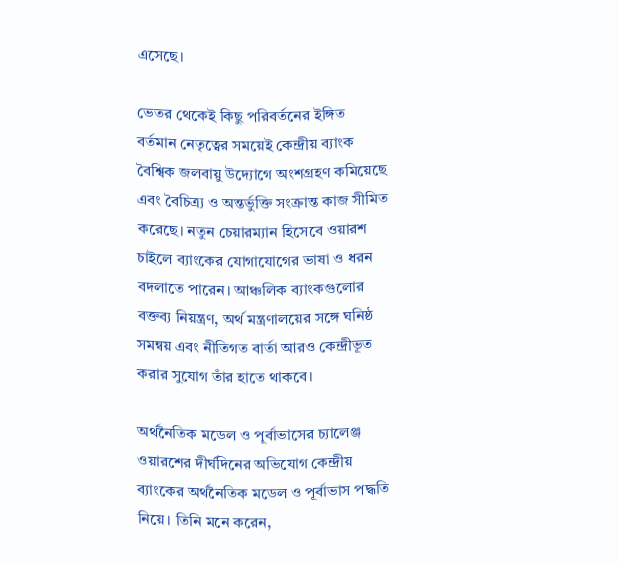এসেছে।

ভেতর থেকেই কিছু পরিবর্তনের ইঙ্গিত
বর্তমান নেতৃত্বের সময়েই কেন্দ্রীয় ব্যাংক বৈশ্বিক জলবায়ু উদ্যোগে অংশগ্রহণ কমিয়েছে এবং বৈচিত্র্য ও অন্তর্ভুক্তি সংক্রান্ত কাজ সীমিত করেছে। নতুন চেয়ারম্যান হিসেবে ওয়ারশ চাইলে ব্যাংকের যোগাযোগের ভাষা ও ধরন বদলাতে পারেন। আঞ্চলিক ব্যাংকগুলোর বক্তব্য নিয়ন্ত্রণ, অর্থ মন্ত্রণালয়ের সঙ্গে ঘনিষ্ঠ সমন্বয় এবং নীতিগত বার্তা আরও কেন্দ্রীভূত করার সুযোগ তাঁর হাতে থাকবে।

অর্থনৈতিক মডেল ও পূর্বাভাসের চ্যালেঞ্জ
ওয়ারশের দীর্ঘদিনের অভিযোগ কেন্দ্রীয় ব্যাংকের অর্থনৈতিক মডেল ও পূর্বাভাস পদ্ধতি নিয়ে। তিনি মনে করেন,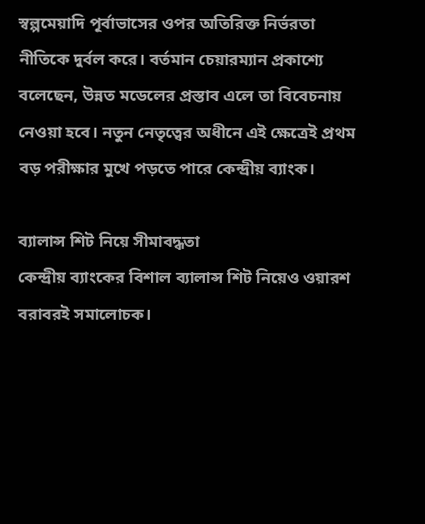স্বল্পমেয়াদি পূর্বাভাসের ওপর অতিরিক্ত নির্ভরতা নীতিকে দুর্বল করে। বর্তমান চেয়ারম্যান প্রকাশ্যে বলেছেন, উন্নত মডেলের প্রস্তাব এলে তা বিবেচনায় নেওয়া হবে। নতুন নেতৃত্বের অধীনে এই ক্ষেত্রেই প্রথম বড় পরীক্ষার মুখে পড়তে পারে কেন্দ্রীয় ব্যাংক।

ব্যালান্স শিট নিয়ে সীমাবদ্ধতা
কেন্দ্রীয় ব্যাংকের বিশাল ব্যালান্স শিট নিয়েও ওয়ারশ বরাবরই সমালোচক।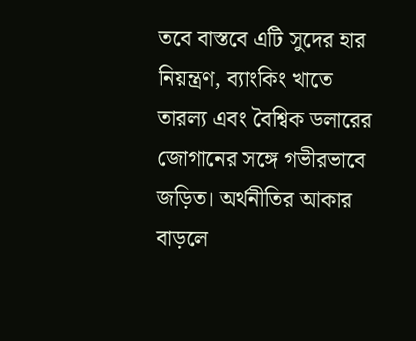তবে বাস্তবে এটি সুদের হার নিয়ন্ত্রণ, ব্যাংকিং খাতে তারল্য এবং বৈশ্বিক ডলারের জোগানের সঙ্গে গভীরভাবে জড়িত। অর্থনীতির আকার বাড়লে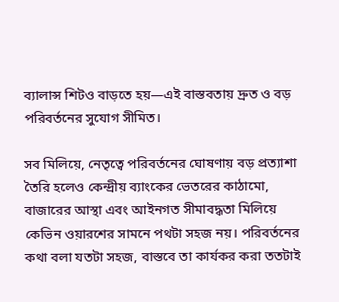ব্যালান্স শিটও বাড়তে হয়—এই বাস্তবতায় দ্রুত ও বড় পরিবর্তনের সুযোগ সীমিত।

সব মিলিয়ে, নেতৃত্বে পরিবর্তনের ঘোষণায় বড় প্রত্যাশা তৈরি হলেও কেন্দ্রীয় ব্যাংকের ভেতরের কাঠামো, বাজারের আস্থা এবং আইনগত সীমাবদ্ধতা মিলিয়ে কেভিন ওয়ারশের সামনে পথটা সহজ নয়। পরিবর্তনের কথা বলা যতটা সহজ, বাস্তবে তা কার্যকর করা ততটাই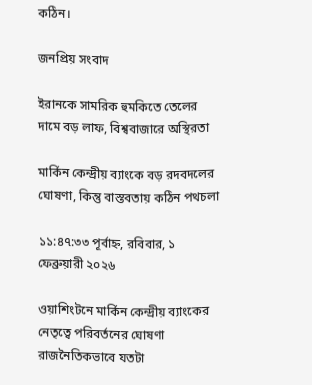কঠিন।

জনপ্রিয় সংবাদ

ইরানকে সামরিক হুমকিতে তেলের দামে বড় লাফ, বিশ্ববাজারে অস্থিরতা

মার্কিন কেন্দ্রীয় ব্যাংকে বড় রদবদলের ঘোষণা, কিন্তু বাস্তবতায় কঠিন পথচলা

১১:৪৭:৩৩ পূর্বাহ্ন, রবিবার, ১ ফেব্রুয়ারী ২০২৬

ওয়াশিংটনে মার্কিন কেন্দ্রীয় ব্যাংকের নেতৃত্বে পরিবর্তনের ঘোষণা রাজনৈতিকভাবে যতটা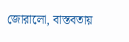জোরালো, বাস্তবতায়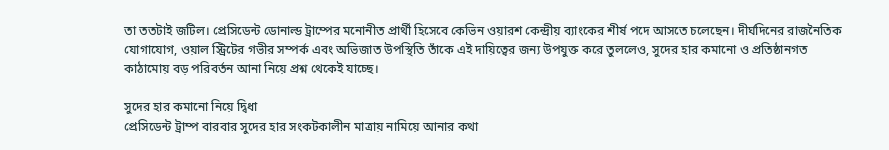তা ততটাই জটিল। প্রেসিডেন্ট ডোনাল্ড ট্রাম্পের মনোনীত প্রার্থী হিসেবে কেভিন ওয়ারশ কেন্দ্রীয় ব্যাংকের শীর্ষ পদে আসতে চলেছেন। দীর্ঘদিনের রাজনৈতিক যোগাযোগ, ওয়াল স্ট্রিটের গভীর সম্পর্ক এবং অভিজাত উপস্থিতি তাঁকে এই দায়িত্বের জন্য উপযুক্ত করে তুললেও, সুদের হার কমানো ও প্রতিষ্ঠানগত কাঠামোয় বড় পরিবর্তন আনা নিয়ে প্রশ্ন থেকেই যাচ্ছে।

সুদের হার কমানো নিয়ে দ্বিধা
প্রেসিডেন্ট ট্রাম্প বারবার সুদের হার সংকটকালীন মাত্রায় নামিয়ে আনার কথা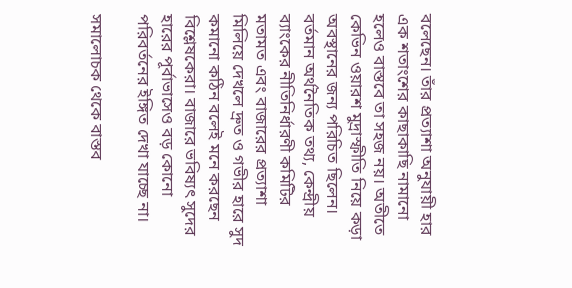বলেছেন। তাঁর প্রত্যাশা অনুযায়ী হার এক শতাংশের কাছাকাছি নামানো হলেও বাস্তবে তা সহজ নয়। অতীতে কেভিন ওয়ারশ মুদ্রাস্ফীতি নিয়ে কড়া অবস্থানের জন্য পরিচিত ছিলেন। বর্তমান অর্থনৈতিক তথ্য, কেন্দ্রীয় ব্যাংকের নীতিনির্ধারণী কমিটির মতামত এবং বাজারের প্রত্যাশা মিলিয়ে দেখলে দ্রুত ও গভীর হারে সুদ কমানো কঠিন বলেই মনে করছেন বিশ্লেষকেরা। বাজারে ভবিষ্যৎ সুদের হারের পূর্বাভাসেও বড় কোনো পরিবর্তনের ইঙ্গিত দেখা যাচ্ছে না।

সমালোচক থেকে বাস্তব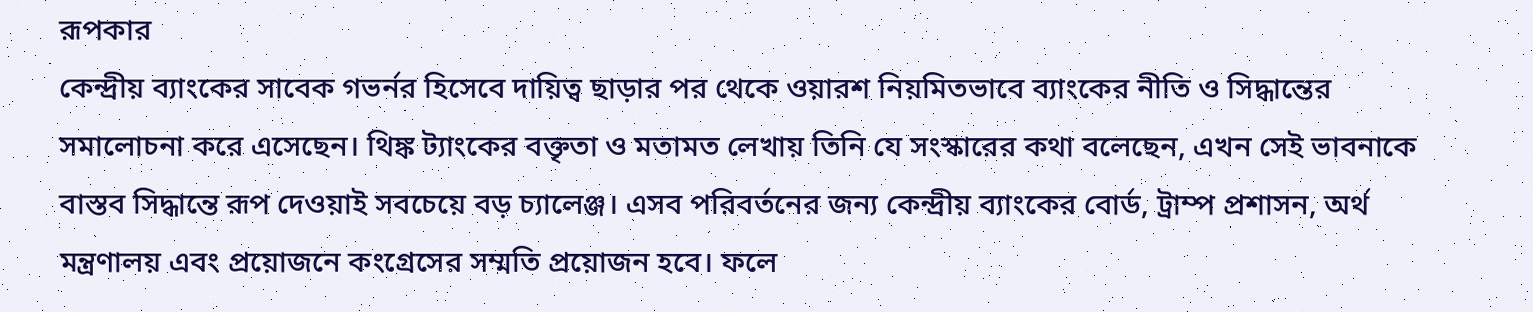রূপকার
কেন্দ্রীয় ব্যাংকের সাবেক গভর্নর হিসেবে দায়িত্ব ছাড়ার পর থেকে ওয়ারশ নিয়মিতভাবে ব্যাংকের নীতি ও সিদ্ধান্তের সমালোচনা করে এসেছেন। থিঙ্ক ট্যাংকের বক্তৃতা ও মতামত লেখায় তিনি যে সংস্কারের কথা বলেছেন, এখন সেই ভাবনাকে বাস্তব সিদ্ধান্তে রূপ দেওয়াই সবচেয়ে বড় চ্যালেঞ্জ। এসব পরিবর্তনের জন্য কেন্দ্রীয় ব্যাংকের বোর্ড, ট্রাম্প প্রশাসন, অর্থ মন্ত্রণালয় এবং প্রয়োজনে কংগ্রেসের সম্মতি প্রয়োজন হবে। ফলে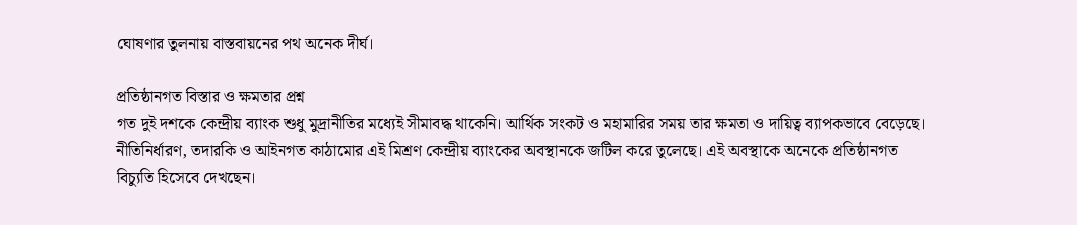ঘোষণার তুলনায় বাস্তবায়নের পথ অনেক দীর্ঘ।

প্রতিষ্ঠানগত বিস্তার ও ক্ষমতার প্রশ্ন
গত দুই দশকে কেন্দ্রীয় ব্যাংক শুধু মুদ্রানীতির মধ্যেই সীমাবদ্ধ থাকেনি। আর্থিক সংকট ও মহামারির সময় তার ক্ষমতা ও দায়িত্ব ব্যাপকভাবে বেড়েছে। নীতিনির্ধারণ, তদারকি ও আইনগত কাঠামোর এই মিশ্রণ কেন্দ্রীয় ব্যাংকের অবস্থানকে জটিল করে তুলেছে। এই অবস্থাকে অনেকে প্রতিষ্ঠানগত বিচ্যুতি হিসেবে দেখছেন।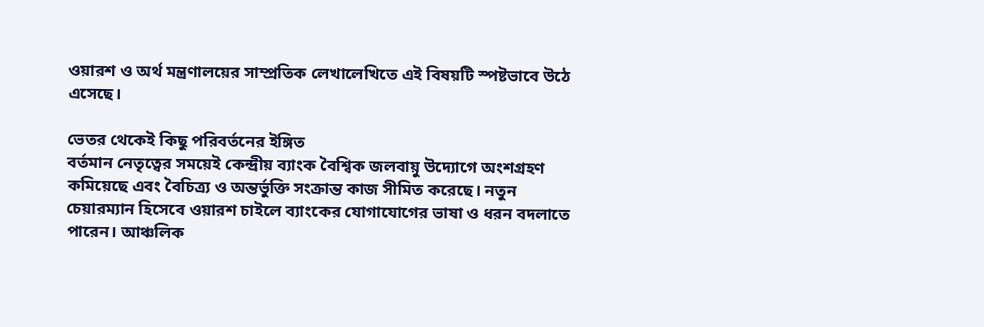ওয়ারশ ও অর্থ মন্ত্রণালয়ের সাম্প্রতিক লেখালেখিতে এই বিষয়টি স্পষ্টভাবে উঠে এসেছে।

ভেতর থেকেই কিছু পরিবর্তনের ইঙ্গিত
বর্তমান নেতৃত্বের সময়েই কেন্দ্রীয় ব্যাংক বৈশ্বিক জলবায়ু উদ্যোগে অংশগ্রহণ কমিয়েছে এবং বৈচিত্র্য ও অন্তর্ভুক্তি সংক্রান্ত কাজ সীমিত করেছে। নতুন চেয়ারম্যান হিসেবে ওয়ারশ চাইলে ব্যাংকের যোগাযোগের ভাষা ও ধরন বদলাতে পারেন। আঞ্চলিক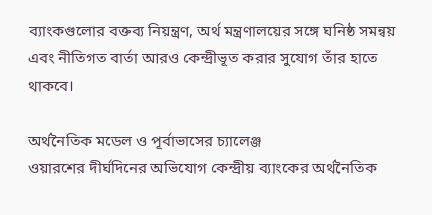ব্যাংকগুলোর বক্তব্য নিয়ন্ত্রণ, অর্থ মন্ত্রণালয়ের সঙ্গে ঘনিষ্ঠ সমন্বয় এবং নীতিগত বার্তা আরও কেন্দ্রীভূত করার সুযোগ তাঁর হাতে থাকবে।

অর্থনৈতিক মডেল ও পূর্বাভাসের চ্যালেঞ্জ
ওয়ারশের দীর্ঘদিনের অভিযোগ কেন্দ্রীয় ব্যাংকের অর্থনৈতিক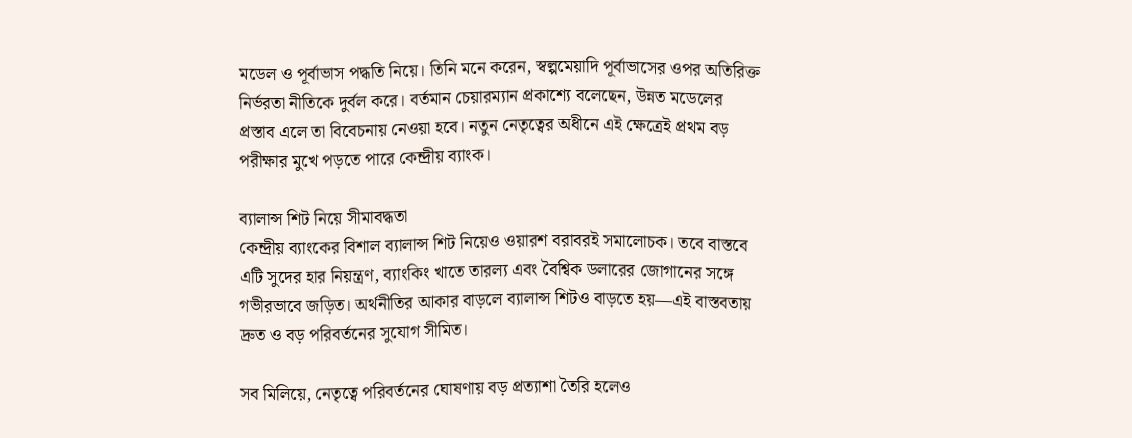মডেল ও পূর্বাভাস পদ্ধতি নিয়ে। তিনি মনে করেন, স্বল্পমেয়াদি পূর্বাভাসের ওপর অতিরিক্ত নির্ভরতা নীতিকে দুর্বল করে। বর্তমান চেয়ারম্যান প্রকাশ্যে বলেছেন, উন্নত মডেলের প্রস্তাব এলে তা বিবেচনায় নেওয়া হবে। নতুন নেতৃত্বের অধীনে এই ক্ষেত্রেই প্রথম বড় পরীক্ষার মুখে পড়তে পারে কেন্দ্রীয় ব্যাংক।

ব্যালান্স শিট নিয়ে সীমাবদ্ধতা
কেন্দ্রীয় ব্যাংকের বিশাল ব্যালান্স শিট নিয়েও ওয়ারশ বরাবরই সমালোচক। তবে বাস্তবে এটি সুদের হার নিয়ন্ত্রণ, ব্যাংকিং খাতে তারল্য এবং বৈশ্বিক ডলারের জোগানের সঙ্গে গভীরভাবে জড়িত। অর্থনীতির আকার বাড়লে ব্যালান্স শিটও বাড়তে হয়—এই বাস্তবতায় দ্রুত ও বড় পরিবর্তনের সুযোগ সীমিত।

সব মিলিয়ে, নেতৃত্বে পরিবর্তনের ঘোষণায় বড় প্রত্যাশা তৈরি হলেও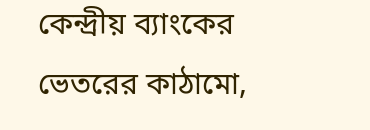কেন্দ্রীয় ব্যাংকের ভেতরের কাঠামো,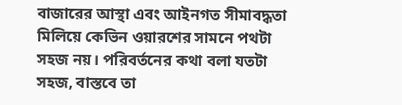বাজারের আস্থা এবং আইনগত সীমাবদ্ধতা মিলিয়ে কেভিন ওয়ারশের সামনে পথটা সহজ নয়। পরিবর্তনের কথা বলা যতটা সহজ, বাস্তবে তা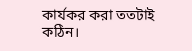কার্যকর করা ততটাই কঠিন।